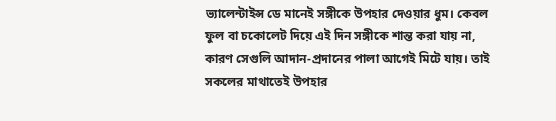ভ্যালেন্টাইন্স ডে মানেই সঙ্গীকে উপহার দেওয়ার ধুম। কেবল ফুল বা চকোলেট দিয়ে এই দিন সঙ্গীকে শান্ত করা যায় না, কারণ সেগুলি আদান-প্রদানের পালা আগেই মিটে যায়। তাই সকলের মাথাতেই উপহার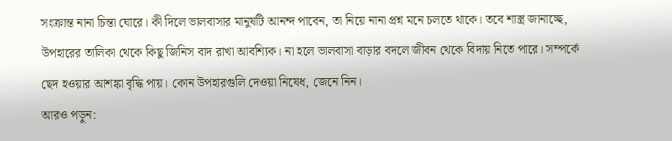সংক্রান্ত নানা চিন্তা ঘোরে। কী দিলে ভালবাসার মানুষটি আনন্দ পাবেন, তা নিয়ে নানা প্রশ্ন মনে চলতে থাকে। তবে শাস্ত্র জানাচ্ছে, উপহারের তালিকা থেকে কিছু জিনিস বাদ রাখা আবশ্যিক। না হলে ভালবাসা বাড়ার বদলে জীবন থেকে বিদায় নিতে পারে। সম্পর্কে ছেদ হওয়ার আশঙ্কা বৃদ্ধি পায়। কোন উপহারগুলি দেওয়া নিষেধ, জেনে নিন।
আরও পড়ুন: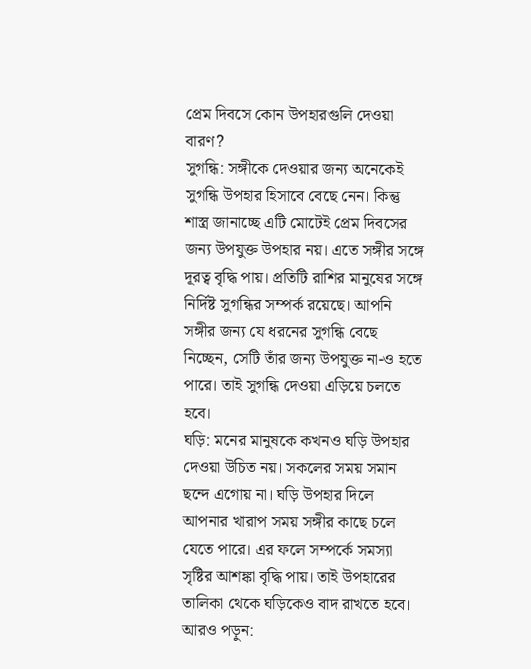প্রেম দিবসে কোন উপহারগুলি দেওয়া বারণ?
সুগন্ধি: সঙ্গীকে দেওয়ার জন্য অনেকেই সুগন্ধি উপহার হিসাবে বেছে নেন। কিন্তু শাস্ত্র জানাচ্ছে এটি মোটেই প্রেম দিবসের জন্য উপযুক্ত উপহার নয়। এতে সঙ্গীর সঙ্গে দূরত্ব বৃদ্ধি পায়। প্রতিটি রাশির মানুষের সঙ্গে নির্দিষ্ট সুগন্ধির সম্পর্ক রয়েছে। আপনি সঙ্গীর জন্য যে ধরনের সুগন্ধি বেছে নিচ্ছেন, সেটি তাঁর জন্য উপযুক্ত না-ও হতে পারে। তাই সুগন্ধি দেওয়া এড়িয়ে চলতে হবে।
ঘড়ি: মনের মানুষকে কখনও ঘড়ি উপহার দেওয়া উচিত নয়। সকলের সময় সমান ছন্দে এগোয় না। ঘড়ি উপহার দিলে আপনার খারাপ সময় সঙ্গীর কাছে চলে যেতে পারে। এর ফলে সম্পর্কে সমস্যা সৃষ্টির আশঙ্কা বৃদ্ধি পায়। তাই উপহারের তালিকা থেকে ঘড়িকেও বাদ রাখতে হবে।
আরও পড়ুন: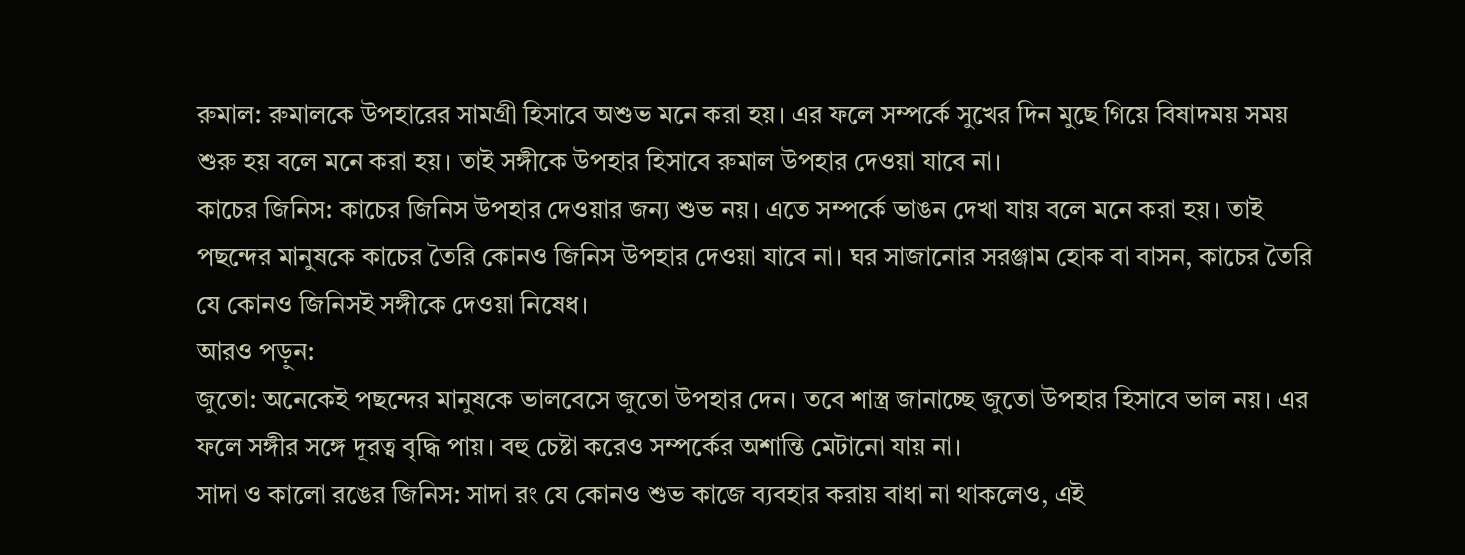রুমাল: রুমালকে উপহারের সামগ্রী হিসাবে অশুভ মনে করা হয়। এর ফলে সম্পর্কে সুখের দিন মুছে গিয়ে বিষাদময় সময় শুরু হয় বলে মনে করা হয়। তাই সঙ্গীকে উপহার হিসাবে রুমাল উপহার দেওয়া যাবে না।
কাচের জিনিস: কাচের জিনিস উপহার দেওয়ার জন্য শুভ নয়। এতে সম্পর্কে ভাঙন দেখা যায় বলে মনে করা হয়। তাই পছন্দের মানুষকে কাচের তৈরি কোনও জিনিস উপহার দেওয়া যাবে না। ঘর সাজানোর সরঞ্জাম হোক বা বাসন, কাচের তৈরি যে কোনও জিনিসই সঙ্গীকে দেওয়া নিষেধ।
আরও পড়ুন:
জুতো: অনেকেই পছন্দের মানুষকে ভালবেসে জুতো উপহার দেন। তবে শাস্ত্র জানাচ্ছে জুতো উপহার হিসাবে ভাল নয়। এর ফলে সঙ্গীর সঙ্গে দূরত্ব বৃদ্ধি পায়। বহু চেষ্টা করেও সম্পর্কের অশান্তি মেটানো যায় না।
সাদা ও কালো রঙের জিনিস: সাদা রং যে কোনও শুভ কাজে ব্যবহার করায় বাধা না থাকলেও, এই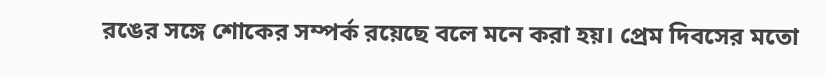রঙের সঙ্গে শোকের সম্পর্ক রয়েছে বলে মনে করা হয়। প্রেম দিবসের মতো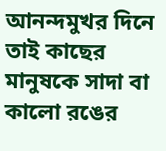আনন্দমুখর দিনে তাই কাছের মানুষকে সাদা বা কালো রঙের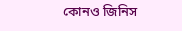কোনও জিনিস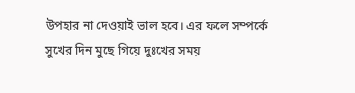উপহার না দেওয়াই ভাল হবে। এর ফলে সম্পর্কে সুখের দিন মুছে গিয়ে দুঃখের সময়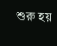শুরু হয়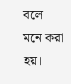বলে মনে করা হয়।